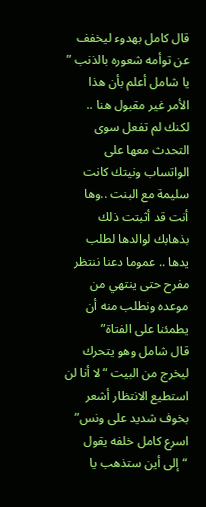قال كامل بهدوء ليخفف عن توأمه شعوره بالذنب ” يا شامل أعلم بأن هذا الأمر غير مقبول هنا .. لكنك لم تفعل سوى التحدث معها على الواتساب ونيتك كانت سليمة مع البنت ..وها أنت قد أثبتت ذلك بذهابك لوالدها لطلب يدها .. عموما دعنا ننتظر مفرح حتى ينتهي من موعده ونطلب منه أن يطمئنا على الفتاة”
قال شامل وهو يتحرك ليخرج من البيت “لا أنا لن استطيع الانتظار أشعر بخوف شديد على ونس”
اسرع كامل خلفه يقول “إلى أين ستذهب يا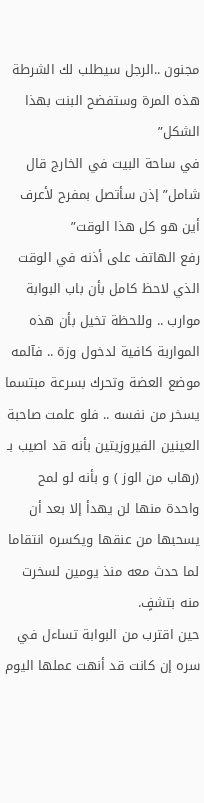مجنون ..الرجل سيطلب لك الشرطة هذه المرة وستفضح البنت بهذا الشكل”
في ساحة البيت في الخارج قال شامل” إذن سأتصل بمفرح لأعرف أين هو كل هذا الوقت”
رفع الهاتف على أذنه في الوقت الذي لاحظ كامل بأن باب البوابة موارب .. وللحظة تخيل بأن هذه المواربة كافية لدخول وزة .. فآلمه موضع العضة وتحرك بسرعة مبتسما يسخر من نفسه .. فلو علمت صاحبة العينين الفيروزيتين بأنه قد اصيب بـ (رهاب من الوز ) و بأنه لو لمح واحدة منها لن يهدأ إلا بعد أن يسحبها من عنقها ويكسره انتقاما لما حدث معه منذ يومين لسخرت منه بتشفٍ.
حين اقترب من البوابة تساءل في سره إن كانت قد أنهت عملها اليوم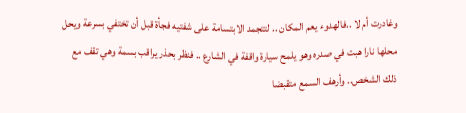وغادرت أم لا ..فالهدوء يعم المكان .. لتتجمد الابتسامة على شفتيه فجأة قبل أن تختفي بسرعة ويحل محلها نارا هبت في صدره وهو يلمح سيارة واقفة في الشارع .. فنظر بحذر يراقب بسمة وهي تقف مع ذلك الشخص.. وأرهف السمع متقبضا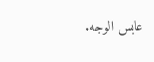عابس الوجه.